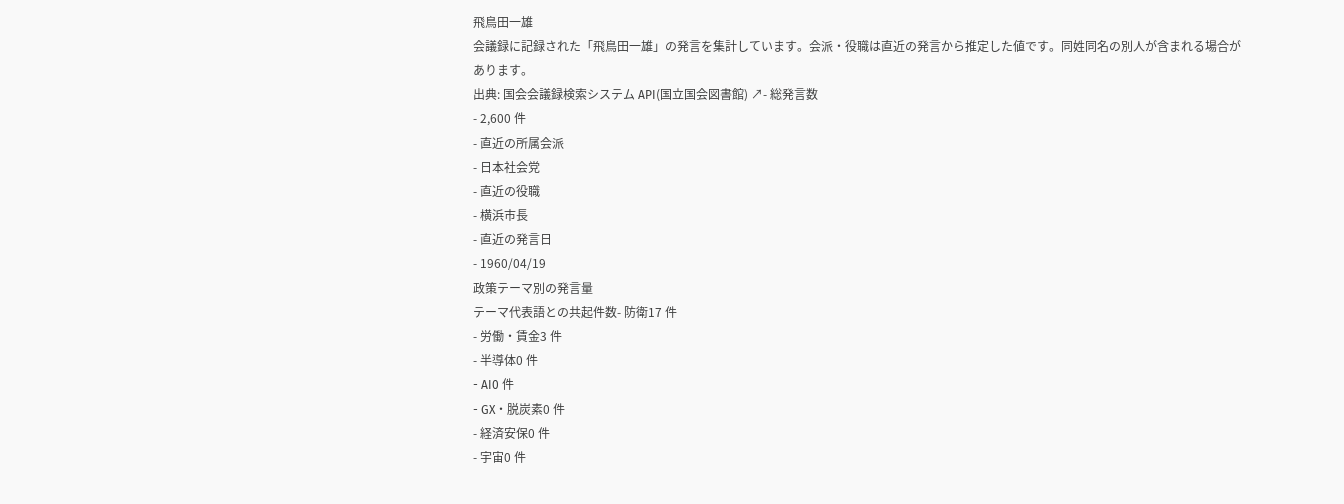飛鳥田一雄
会議録に記録された「飛鳥田一雄」の発言を集計しています。会派・役職は直近の発言から推定した値です。同姓同名の別人が含まれる場合があります。
出典: 国会会議録検索システム API(国立国会図書館) ↗- 総発言数
- 2,600 件
- 直近の所属会派
- 日本社会党
- 直近の役職
- 横浜市長
- 直近の発言日
- 1960/04/19
政策テーマ別の発言量
テーマ代表語との共起件数- 防衛17 件
- 労働・賃金3 件
- 半導体0 件
- AI0 件
- GX・脱炭素0 件
- 経済安保0 件
- 宇宙0 件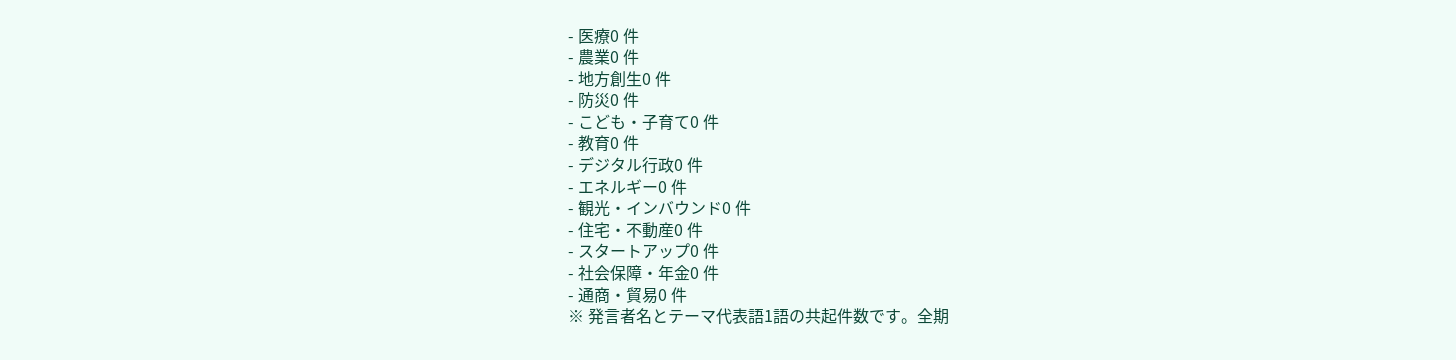- 医療0 件
- 農業0 件
- 地方創生0 件
- 防災0 件
- こども・子育て0 件
- 教育0 件
- デジタル行政0 件
- エネルギー0 件
- 観光・インバウンド0 件
- 住宅・不動産0 件
- スタートアップ0 件
- 社会保障・年金0 件
- 通商・貿易0 件
※ 発言者名とテーマ代表語1語の共起件数です。全期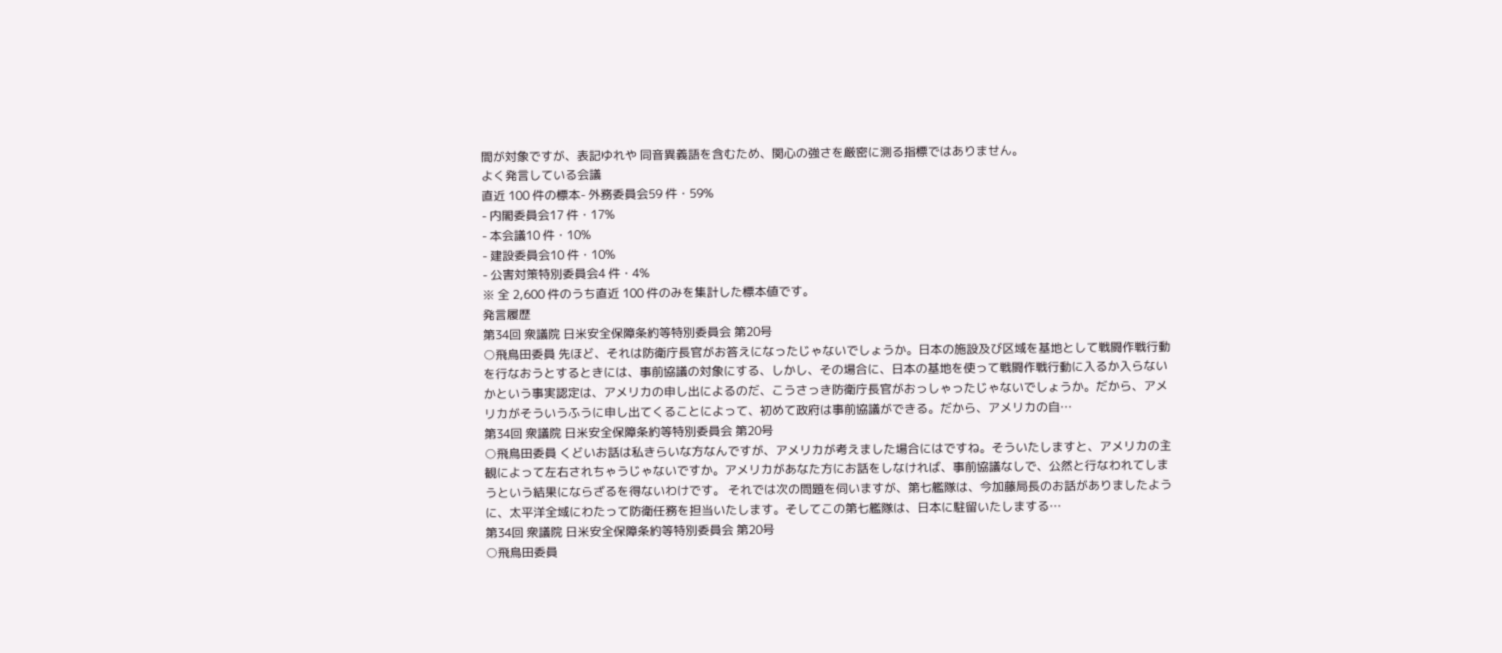間が対象ですが、表記ゆれや 同音異義語を含むため、関心の強さを厳密に測る指標ではありません。
よく発言している会議
直近 100 件の標本- 外務委員会59 件・59%
- 内閣委員会17 件・17%
- 本会議10 件・10%
- 建設委員会10 件・10%
- 公害対策特別委員会4 件・4%
※ 全 2,600 件のうち直近 100 件のみを集計した標本値です。
発言履歴
第34回 衆議院 日米安全保障条約等特別委員会 第20号
○飛鳥田委員 先ほど、それは防衛庁長官がお答えになったじゃないでしょうか。日本の施設及び区域を基地として戦闘作戦行動を行なおうとするときには、事前協議の対象にする、しかし、その場合に、日本の基地を使って戦闘作戦行動に入るか入らないかという事実認定は、アメリカの申し出によるのだ、こうさっき防衛庁長官がおっしゃったじゃないでしょうか。だから、アメリカがそういうふうに申し出てくることによって、初めて政府は事前協議ができる。だから、アメリカの自…
第34回 衆議院 日米安全保障条約等特別委員会 第20号
○飛鳥田委員 くどいお話は私きらいな方なんですが、アメリカが考えました場合にはですね。そういたしますと、アメリカの主観によって左右されちゃうじゃないですか。アメリカがあなた方にお話をしなければ、事前協議なしで、公然と行なわれてしまうという結果にならざるを得ないわけです。 それでは次の問題を伺いますが、第七艦隊は、今加藤局長のお話がありましたように、太平洋全域にわたって防衛任務を担当いたします。そしてこの第七艦隊は、日本に駐留いたしまする…
第34回 衆議院 日米安全保障条約等特別委員会 第20号
○飛鳥田委員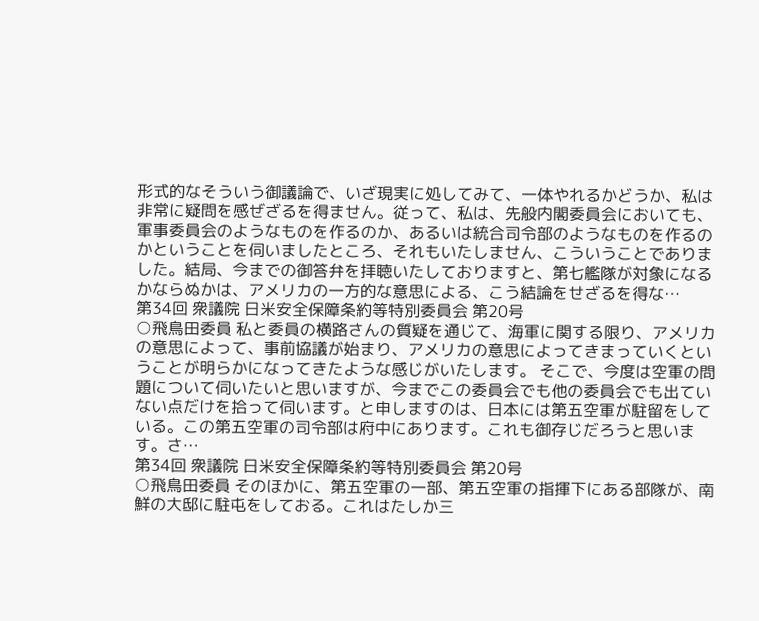形式的なそういう御議論で、いざ現実に処してみて、一体やれるかどうか、私は非常に疑問を感ぜざるを得ません。従って、私は、先般内閣委員会においても、軍事委員会のようなものを作るのか、あるいは統合司令部のようなものを作るのかということを伺いましたところ、それもいたしません、こういうことでありました。結局、今までの御答弁を拝聴いたしておりますと、第七艦隊が対象になるかならぬかは、アメリカの一方的な意思による、こう結論をせざるを得な…
第34回 衆議院 日米安全保障条約等特別委員会 第20号
○飛鳥田委員 私と委員の横路さんの質疑を通じて、海軍に関する限り、アメリカの意思によって、事前協議が始まり、アメリカの意思によってきまっていくということが明らかになってきたような感じがいたします。 そこで、今度は空軍の問題について伺いたいと思いますが、今までこの委員会でも他の委員会でも出ていない点だけを拾って伺います。と申しますのは、日本には第五空軍が駐留をしている。この第五空軍の司令部は府中にあります。これも御存じだろうと思います。さ…
第34回 衆議院 日米安全保障条約等特別委員会 第20号
○飛鳥田委員 そのほかに、第五空軍の一部、第五空軍の指揮下にある部隊が、南鮮の大邸に駐屯をしておる。これはたしか三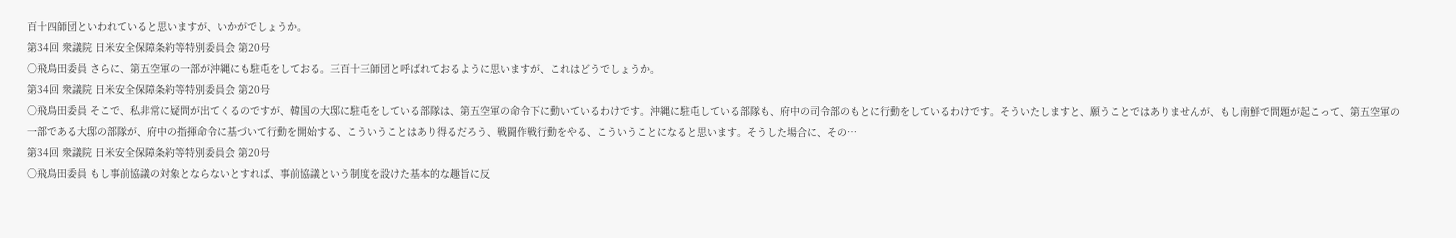百十四師団といわれていると思いますが、いかがでしょうか。
第34回 衆議院 日米安全保障条約等特別委員会 第20号
○飛鳥田委員 さらに、第五空軍の一部が沖縄にも駐屯をしておる。三百十三師団と呼ばれておるように思いますが、これはどうでしょうか。
第34回 衆議院 日米安全保障条約等特別委員会 第20号
○飛鳥田委員 そこで、私非常に疑問が出てくるのですが、韓国の大邸に駐屯をしている部隊は、第五空軍の命令下に動いているわけです。沖縄に駐屯している部隊も、府中の司令部のもとに行動をしているわけです。そういたしますと、願うことではありませんが、もし南鮮で問題が起こって、第五空軍の一部である大邸の部隊が、府中の指揮命令に基づいて行動を開始する、こういうことはあり得るだろう、戦闘作戦行動をやる、こういうことになると思います。そうした場合に、その…
第34回 衆議院 日米安全保障条約等特別委員会 第20号
○飛鳥田委員 もし事前協議の対象とならないとすれば、事前協議という制度を設けた基本的な趣旨に反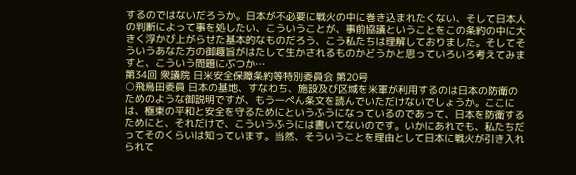するのではないだろうか。日本が不必要に戦火の中に巻き込まれたくない、そして日本人の判断によって事を処したい、こういうことが、事前協議ということをこの条約の中に大きく浮かび上がらせた基本的なものだろう、こう私たちは理解しておりました。そしてそういうあなた方の御趣旨がはたして生かされるものかどうかと思っていろいろ考えてみますと、こういう問題にぶつか…
第34回 衆議院 日米安全保障条約等特別委員会 第20号
○飛鳥田委員 日本の基地、すなわち、施設及び区域を米軍が利用するのは日本の防衛のためのような御説明ですが、もう一ぺん条文を読んでいただけないでしょうか。ここには、極東の平和と安全を守るためにというふうになっているのであって、日本を防衛するためにと、それだけで、こういうふうには書いてないのです。いかにあれでも、私たちだってそのくらいは知っています。当然、そういうことを理由として日本に戦火が引き入れられて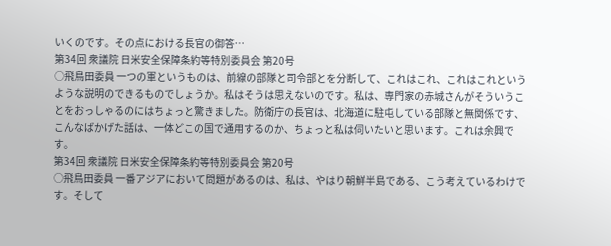いくのです。その点における長官の御答…
第34回 衆議院 日米安全保障条約等特別委員会 第20号
○飛鳥田委員 一つの軍というものは、前線の部隊と司令部とを分断して、これはこれ、これはこれというような説明のできるものでしょうか。私はそうは思えないのです。私は、専門家の赤城さんがそういうことをおっしゃるのにはちょっと驚きました。防衛庁の長官は、北海道に駐屯している部隊と無関係です、こんなばかげた話は、一体どこの国で通用するのか、ちょっと私は伺いたいと思います。これは余興です。
第34回 衆議院 日米安全保障条約等特別委員会 第20号
○飛鳥田委員 一番アジアにおいて問題があるのは、私は、やはり朝鮮半島である、こう考えているわけです。そして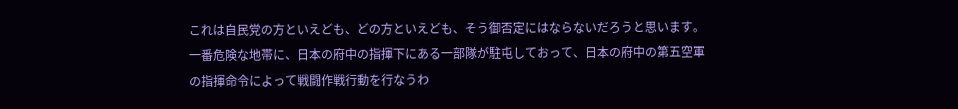これは自民党の方といえども、どの方といえども、そう御否定にはならないだろうと思います。一番危険な地帯に、日本の府中の指揮下にある一部隊が駐屯しておって、日本の府中の第五空軍の指揮命令によって戦闘作戦行動を行なうわ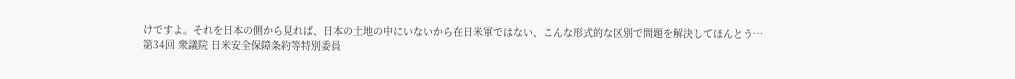けですよ。それを日本の側から見れば、日本の土地の中にいないから在日米軍ではない、こんな形式的な区別で問題を解決してほんとう…
第34回 衆議院 日米安全保障条約等特別委員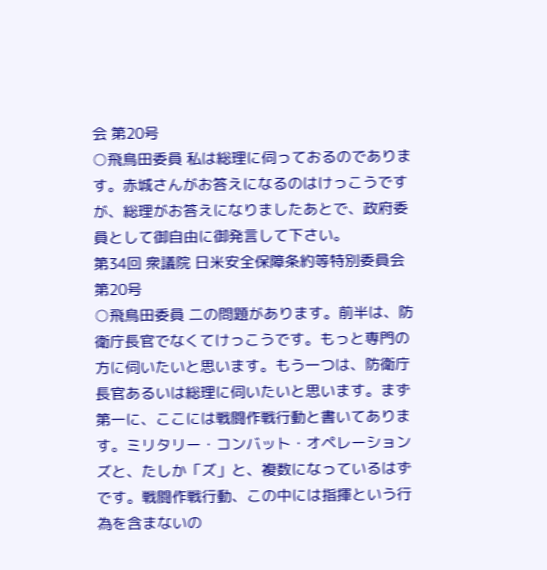会 第20号
○飛鳥田委員 私は総理に伺っておるのであります。赤城さんがお答えになるのはけっこうですが、総理がお答えになりましたあとで、政府委員として御自由に御発言して下さい。
第34回 衆議院 日米安全保障条約等特別委員会 第20号
○飛鳥田委員 二の問題があります。前半は、防衛庁長官でなくてけっこうです。もっと専門の方に伺いたいと思います。もう一つは、防衛庁長官あるいは総理に伺いたいと思います。まず第一に、ここには戦闘作戦行動と書いてあります。ミリタリー・コンバット・オペレーションズと、たしか「ズ」と、複数になっているはずです。戦闘作戦行動、この中には指揮という行為を含まないの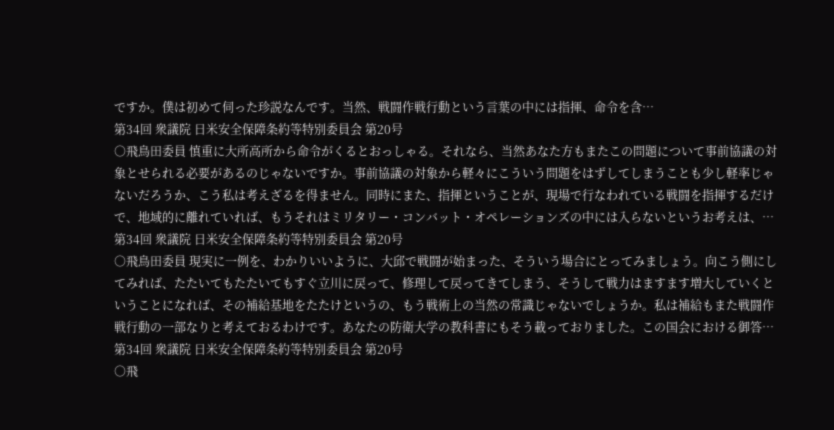ですか。僕は初めて伺った珍説なんです。当然、戦闘作戦行動という言葉の中には指揮、命令を含…
第34回 衆議院 日米安全保障条約等特別委員会 第20号
○飛鳥田委員 慎重に大所高所から命令がくるとおっしゃる。それなら、当然あなた方もまたこの問題について事前協議の対象とせられる必要があるのじゃないですか。事前協議の対象から軽々にこういう問題をはずしてしまうことも少し軽率じゃないだろうか、こう私は考えざるを得ません。同時にまた、指揮ということが、現場で行なわれている戦闘を指揮するだけで、地域的に離れていれば、もうそれはミリタリー・コンバット・オペレーションズの中には入らないというお考えは、…
第34回 衆議院 日米安全保障条約等特別委員会 第20号
○飛鳥田委員 現実に一例を、わかりいいように、大邱で戦闘が始まった、そういう場合にとってみましょう。向こう側にしてみれば、たたいてもたたいてもすぐ立川に戻って、修理して戻ってきてしまう、そうして戦力はますます増大していくということになれば、その補給基地をたたけというの、もう戦術上の当然の常識じゃないでしょうか。私は補給もまた戦闘作戦行動の一部なりと考えておるわけです。あなたの防衛大学の教科書にもそう載っておりました。この国会における御答…
第34回 衆議院 日米安全保障条約等特別委員会 第20号
○飛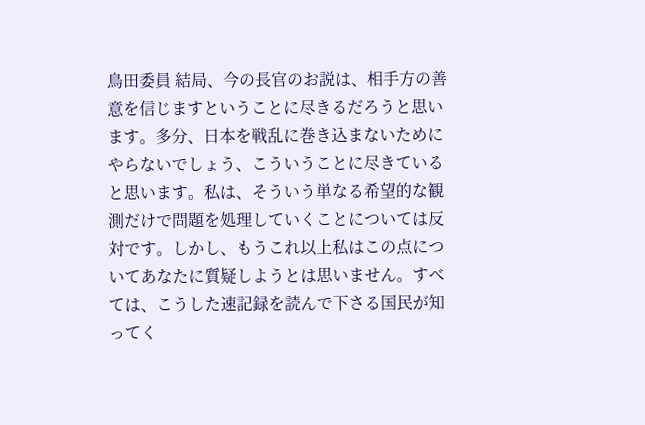鳥田委員 結局、今の長官のお説は、相手方の善意を信じますということに尽きるだろうと思います。多分、日本を戦乱に巻き込まないためにやらないでしょう、こういうことに尽きていると思います。私は、そういう単なる希望的な観測だけで問題を処理していくことについては反対です。しかし、もうこれ以上私はこの点についてあなたに質疑しようとは思いません。すべては、こうした速記録を読んで下さる国民が知ってく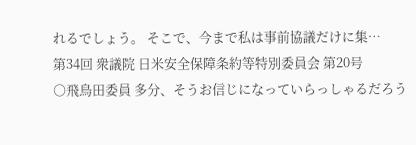れるでしょう。 そこで、今まで私は事前協議だけに集…
第34回 衆議院 日米安全保障条約等特別委員会 第20号
○飛鳥田委員 多分、そうお信じになっていらっしゃるだろう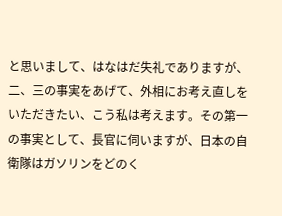と思いまして、はなはだ失礼でありますが、二、三の事実をあげて、外相にお考え直しをいただきたい、こう私は考えます。その第一の事実として、長官に伺いますが、日本の自衛隊はガソリンをどのく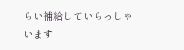らい補給していらっしゃいます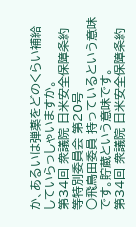か、あるいは弾薬をどのくらい補給していらっしゃいますか。
第34回 衆議院 日米安全保障条約等特別委員会 第20号
○飛鳥田委員 持っているという意味です。貯蔵という意味です。
第34回 衆議院 日米安全保障条約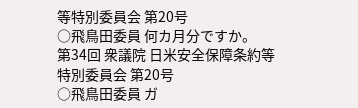等特別委員会 第20号
○飛鳥田委員 何カ月分ですか。
第34回 衆議院 日米安全保障条約等特別委員会 第20号
○飛鳥田委員 ガ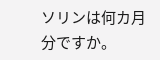ソリンは何カ月分ですか。